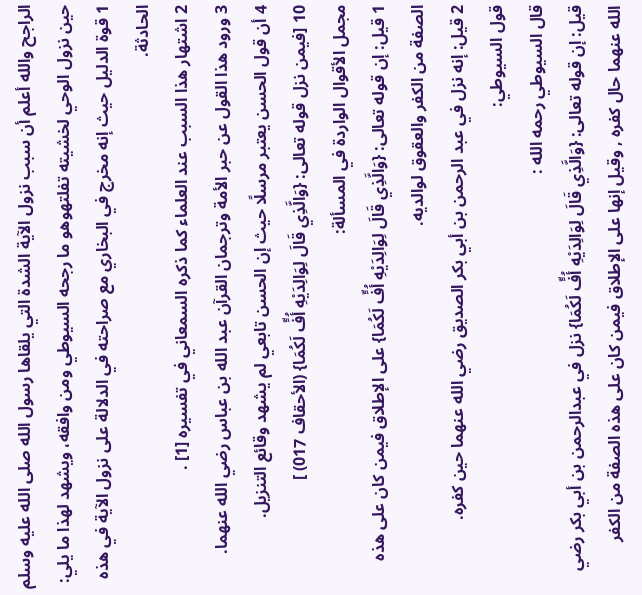الراجح والله أعلم أن سبب نزول الآية الشدة التي يلقاها رسول الله صلى الله عليه وسلم حين نزول الوحي لخشيته تفلتهوهو ما رجحه السيوطي ومن وافقه، ويشهد لهذا ما يلي:
1 قوة الدليل حيث إنه مخرج في البخاري مع صراحته في الدلالة على نزول الآية في هذه الحادثة.
2 اشتهار هذا السبب عند العلماء كما ذكره السمعاني في تفسيره [1] .
3 ورود هذا القول عن حبر الأمة وترجمان القرآن عبد الله بن عباس رضي الله عنهما.
4 أن قول الحسن يعتبر مرسلًا حيث إن الحسن تابعي لم يشهد وقائع التنزيل.
10 [فيمن نزل قوله تعالى: {وَالَّذِي قَالَ لِوَالِدَيْهِ أُفٍّ لَكُمَا} (الأحقاف 017) ]
مجمل الأقوال الواردة في المسألة:
1 قيل: إن قوله تعالى: {وَالَّذِي قَالَ لِوَالِدَيْهِ أُفٍّ لَكُمَا} على الإطلاق فيمن كان على هذه الصفة من الكفر والعقوق لوالديه.
2 قيل: إنه نزل في عبد الرحمن بن أبي بكر الصديق رضي الله عنهما حين كفره.
قول السيوطي:
قال السيوطي رحمه الله :
قيل: إن قوله تعالى: {وَالَّذِي قَالَ لِوَالِدَيْهِ أُفٍّ لَكُمَا} نزل في عبدالرحمن بن أبي بكر رضي الله عنهما حال كفره , وقيل إنها على الإطلاق فيمن كان على هذه الصفة من الكفر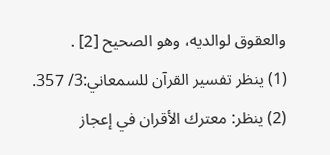والعقوق لوالديه، وهو الصحيح [2] .
(1) ينظر تفسير القرآن للسمعاني:3/ 357.
(2) ينظر: معترك الأقران في إعجاز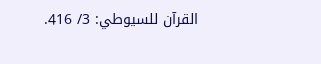القرآن للسيوطي: 3/ 416.